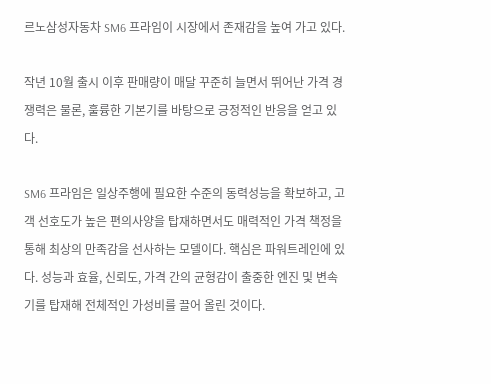르노삼성자동차 SM6 프라임이 시장에서 존재감을 높여 가고 있다.

작년 10월 출시 이후 판매량이 매달 꾸준히 늘면서 뛰어난 가격 경쟁력은 물론, 훌륭한 기본기를 바탕으로 긍정적인 반응을 얻고 있다.

SM6 프라임은 일상주행에 필요한 수준의 동력성능을 확보하고, 고객 선호도가 높은 편의사양을 탑재하면서도 매력적인 가격 책정을 통해 최상의 만족감을 선사하는 모델이다. 핵심은 파워트레인에 있다. 성능과 효율, 신뢰도, 가격 간의 균형감이 출중한 엔진 및 변속기를 탑재해 전체적인 가성비를 끌어 올린 것이다.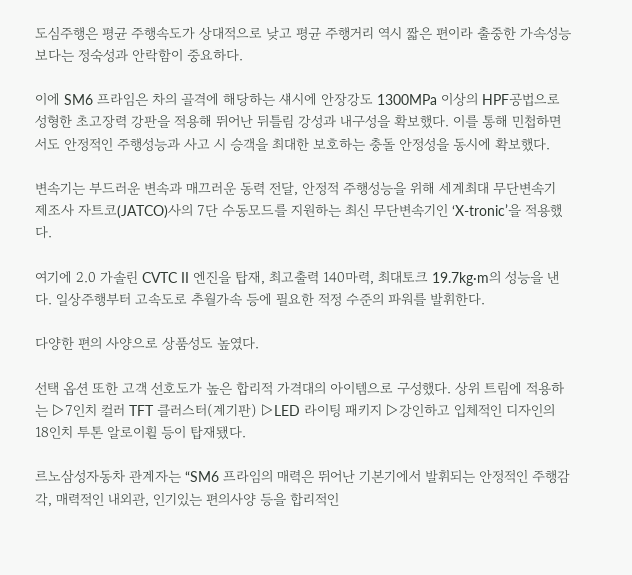도심주행은 평균 주행속도가 상대적으로 낮고 평균 주행거리 역시 짧은 편이라 출중한 가속성능보다는 정숙성과 안락함이 중요하다.

이에 SM6 프라임은 차의 골격에 해당하는 섀시에 안장강도 1300MPa 이상의 HPF공법으로 성형한 초고장력 강판을 적용해 뛰어난 뒤틀림 강성과 내구성을 확보했다. 이를 통해 민첩하면서도 안정적인 주행성능과 사고 시 승객을 최대한 보호하는 충돌 안정성을 동시에 확보했다.

변속기는 부드러운 변속과 매끄러운 동력 전달, 안정적 주행성능을 위해 세계최대 무단변속기 제조사 자트코(JATCO)사의 7단 수동모드를 지원하는 최신 무단변속기인 ‘X-tronic’을 적용했다.

여기에 2.0 가솔린 CVTC II 엔진을 탑재, 최고출력 140마력, 최대토크 19.7kg·m의 성능을 낸다. 일상주행부터 고속도로 추월가속 등에 필요한 적정 수준의 파워를 발휘한다.

다양한 편의 사양으로 상품성도 높였다.

선택 옵션 또한 고객 선호도가 높은 합리적 가격대의 아이템으로 구성했다. 상위 트림에 적용하는 ▷7인치 컬러 TFT 클러스터(계기판) ▷LED 라이팅 패키지 ▷강인하고 입체적인 디자인의 18인치 투톤 알로이휠 등이 탑재됐다.

르노삼성자동차 관계자는 “SM6 프라임의 매력은 뛰어난 기본기에서 발휘되는 안정적인 주행감각, 매력적인 내외관, 인기있는 편의사양 등을 합리적인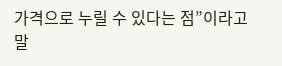가격으로 누릴 수 있다는 점”이라고 말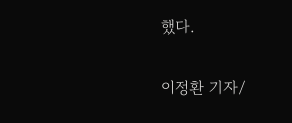했다.

이정환 기자/